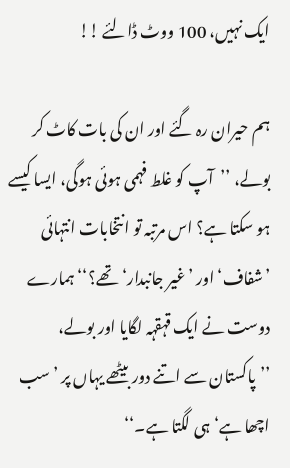ایک نہیں، 100 ووٹ ڈالئے !!

ہم حیران رہ گئے اور ان کی بات کاٹ کر بولے، ’’آپ کو غلط فہمی ہوئی ہوگی، ایسا کیسے ہو سکتا ہے؟ اس مرتبہ تو انتخابات انتہائی ’شفاف‘ اور ’غیر جانبدار‘ تھے؟‘‘ ہمارے دوست نے ایک قہقہہ لگایا اور بولے، ’’پاکستان سے اتنے دور بیٹھے یہاں پر ’سب اچھا ہے‘ ہی لگتا ہے۔‘‘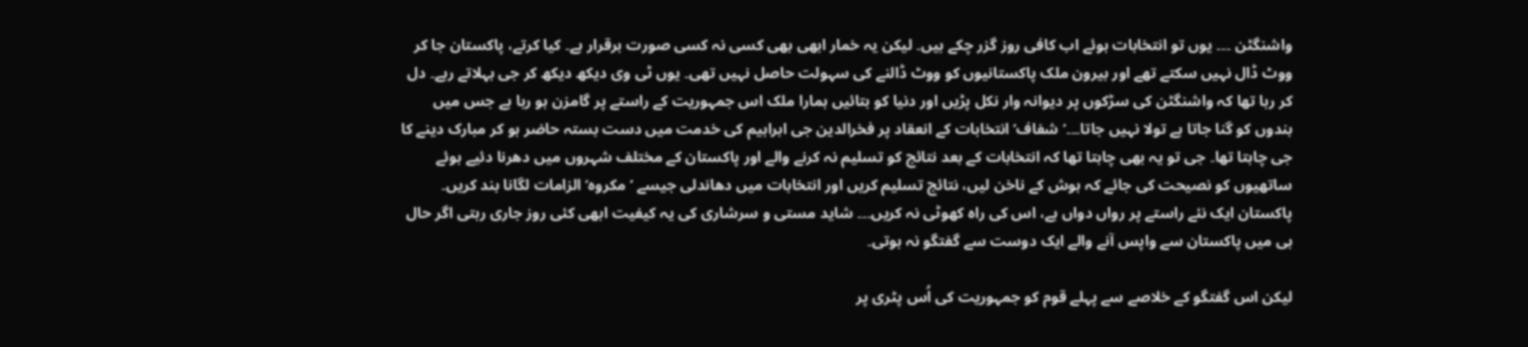واشنگٹن ۔۔۔ یوں تو انتخابات ہوئے اب کافی روز گزر چکے ہیں۔ لیکن یہ خمار ابھی بھی کسی نہ کسی صورت برقرار ہے۔ کیا کرتے، پاکستان جا کر ووٹ ڈال نہیں سکتے تھے اور بیرون ملک پاکستانیوں کو ووٹ ڈالنے کی سہولت حاصل نہیں تھی۔ یوں ٹی وی دیکھ دیکھ کر جی بہلاتے رہے۔ دل کر رہا تھا کہ واشنگٹن کی سڑکوں پر دیوانہ وار نکل پڑیں اور دنیا کو بتائیں ہمارا ملک اس جمہوریت کے راستے پر گامزن ہو رہا ہے جس میں بندوں کو گنا جاتا ہے تولا نہیں جاتا۔۔۔’شفاف‘ انتخابات کے انعقاد پر فخرالدین جی ابراہیم کی خدمت میں دست بستہ حاضر ہو کر مبارک دینے کا جی چاہتا تھا۔ جی تو یہ بھی چاہتا تھا کہ انتخابات کے بعد نتائج کو تسلیم نہ کرنے والے اور پاکستان کے مختلف شہروں میں دھرنا دئیے ہوئے ساتھیوں کو نصیحت کی جائے کہ ہوش کے ناخن لیں، نتائج تسلیم کریں اور انتخابات میں دھاندلی جیسے ’مکروہ‘ الزامات لگانا بند کریں۔ پاکستان ایک نئے راستے پر رواں دواں ہے، اس کی راہ کھوٹی نہ کریں۔۔۔ شاید مستی و سرشاری کی یہ کیفیت ابھی کئی روز جاری رہتی اگر حال ہی میں پاکستان سے واپس آنے والے ایک دوست سے گفتگو نہ ہوتی۔

لیکن اس گفتگو کے خلاصے سے پہلے قوم کو جمہوریت کی اُس پٹری پر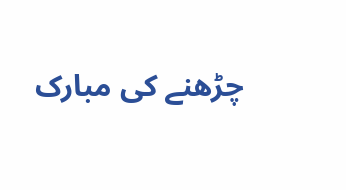چڑھنے کی مبارک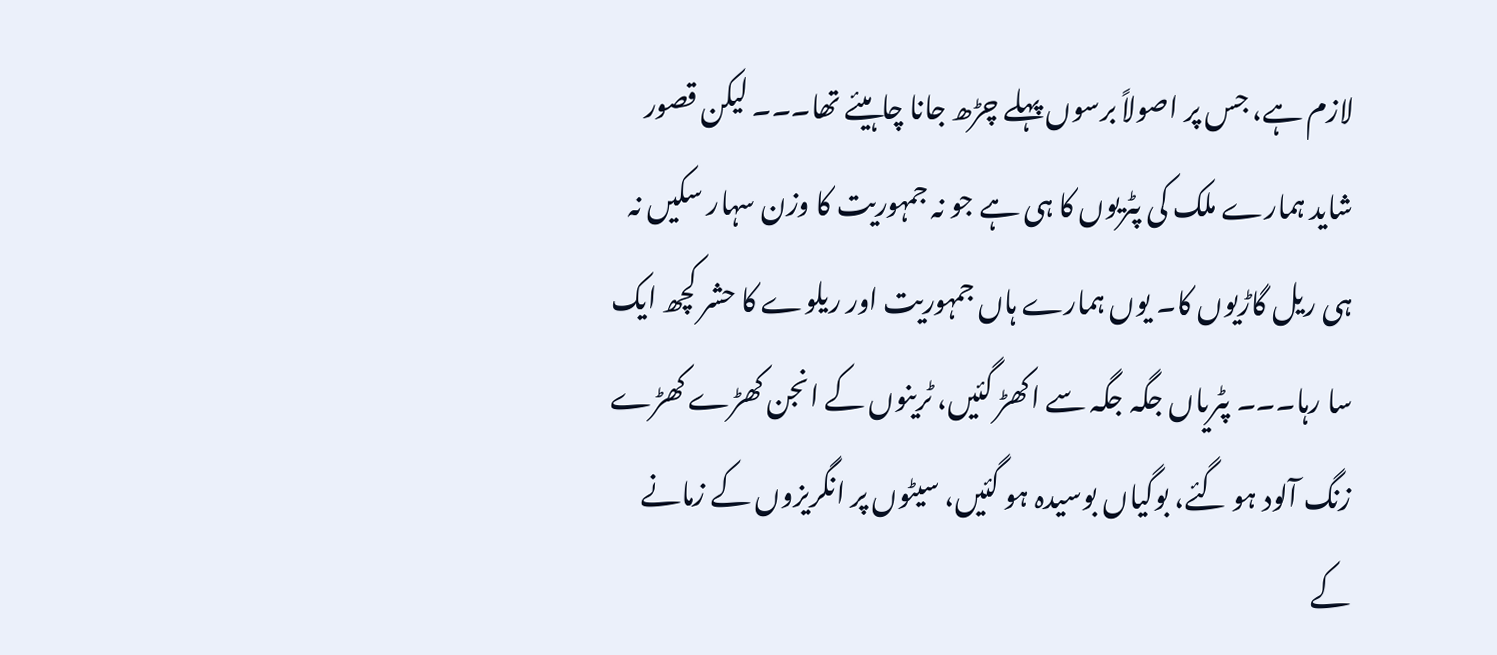لازم ہے، جس پر اصولاً برسوں پہلے چڑھ جانا چاہیئے تھا۔۔۔ لیکن قصور شاید ہمارے ملک کی پٹریوں کا ہی ہے جو نہ جمہوریت کا وزن سہار سکیں نہ ہی ریل گاڑیوں کا۔ یوں ہمارے ہاں جمہوریت اور ریلوے کا حشر کچھ ایک سا رہا۔۔۔ پٹریاں جگہ جگہ سے اکھڑ گئیں، ٹرینوں کے انجن کھڑے کھڑے زنگ آلود ہو گئے، بوگیاں بوسیدہ ہو گئیں، سیٹوں پر انگریزوں کے زمانے کے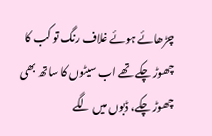چڑھائے ہوئے غلاف رنگ تو کب کا چھوڑ چکے تھے اب سیٹوں کا ساتھ بھی چھوڑ چکے، ڈبوں میں لگے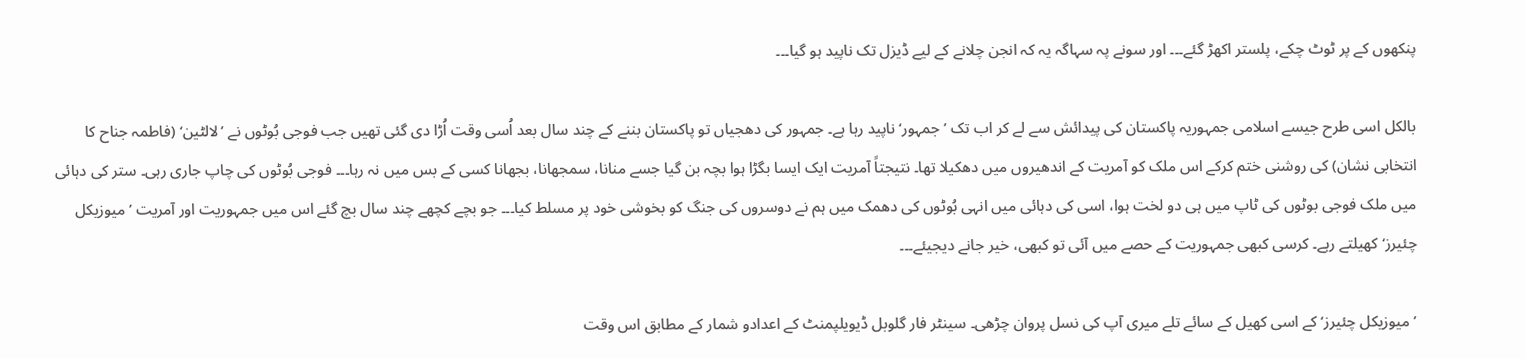پنکھوں کے پر ٹوٹ چکے، پلستر اکھڑ گئے۔۔۔ اور سونے پہ سہاگہ یہ کہ انجن چلانے کے لیے ڈیزل تک ناپید ہو گیا۔۔۔

بالکل اسی طرح جیسے اسلامی جمہوریہ پاکستان کی پیدائش سے لے کر اب تک ’جمہور‘ ناپید رہا ہے۔ جمہور کی دھجیاں تو پاکستان بننے کے چند سال بعد اُسی وقت اُڑا دی گئی تھیں جب فوجی بُوٹوں نے ’لالٹین‘ (فاطمہ جناح کا انتخابی نشان) کی روشنی ختم کرکے اس ملک کو آمریت کے اندھیروں میں دھکیلا تھا۔ نتیجتاً آمریت ایک ایسا بگڑا ہوا بچہ بن گیا جسے منانا، سمجھانا، بجھانا کسی کے بس میں نہ رہا۔۔۔ فوجی بُوٹوں کی چاپ جاری رہی۔ ستر کی دہائی میں ملک فوجی بوٹوں کی ٹاپ میں ہی دو لخت ہوا، اسی کی دہائی میں انہی بُوٹوں کی دھمک میں ہم نے دوسروں کی جنگ کو بخوشی خود پر مسلط کیا۔۔۔ جو بچے کچھے چند سال بچ گئے اس میں جمہوریت اور آمریت ’میوزیکل چئیرز‘ کھیلتے رہے۔ کرسی کبھی جمہوریت کے حصے میں آئی تو کبھی، خیر جانے دیجیئے۔۔۔

’میوزیکل چئیرز‘ کے اسی کھیل کے سائے تلے میری آپ کی نسل پروان چڑھی۔ سینٹر فار گلوبل ڈیویلپمنٹ کے اعدادو شمار کے مطابق اس وقت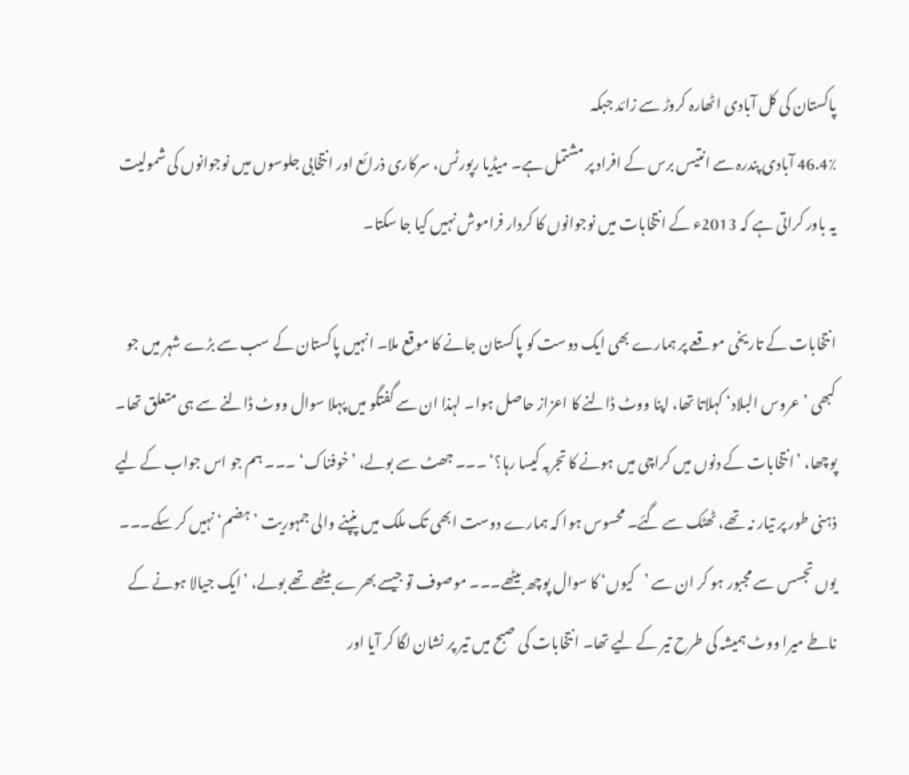پاکستان کی کل آبادی اٹھارہ کروڑ سے زائد جبکہ
46.4٪ آبادی پندرہ سے انتیس برس کے افراد پر مشتمل ہے۔ میڈیا رپورٹس، سرکاری ذرائع اور انتخابی جلوسوں میں نوجوانوں کی شمولیت یہ باور کراتی ہے کہ 2013ء کے انتخابات میں نوجوانوں کا کردار فراموش نہیں کیا جا سکتا۔

انتخابات کے تاریخی موقعے پر ہمارے بھی ایک دوست کو پاکستان جانے کا موقع ملا۔ انہیں پاکستان کے سب سے بڑے شہر میں جو کبھی ’عروس البلاد‘ کہلاتا تھا، اپنا ووٹ ڈالنے کا اعزاز حاصل ہوا۔ لہذا ان سے گفتگو میں پہلا سوال ووٹ ڈالنے سے ہی متعلق تھا۔ پوچھا، ’انتخابات کے دنوں میں کراچی میں ہونے کا تجربہ کیسا رہا؟‘ ۔۔۔ جھٹ سے بولے، ’خوفناک‘ ۔۔۔ ہم جو اس جواب کے لیے ذہنی طور پر تیار نہ تھے، ٹھٹک سے گئے۔ محسوس ہوا کہ ہمارے دوست ابھی تک ملک میں پنپنے والی جمہوریت ’ہضم‘ نہیں کر سکے۔۔۔ یوں تجسس سے مجبور ہو کر ان سے ’کیوں‘ کا سوال پوچھ بیٹھے۔۔۔ موصوف تو جیسے بھرے بیٹھے تھے بولے، ’ایک جیالا ہونے کے ناطے میرا ووٹ ہمیشہ کی طرح تیر کے لیے تھا۔ انتخابات کی صبح میں تیر پر نشان لگا کر آیا اور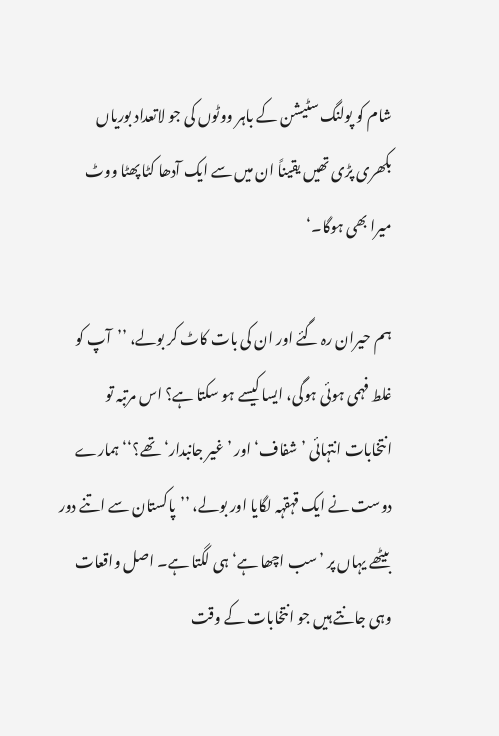شام کو پولنگ سٹیشن کے باہر ووٹوں کی جو لاتعداد بوریاں بکھری پڑی تھیں یقیناً ان میں سے ایک آدھا کٹا پھٹا ووٹ میرا بھی ہوگا۔‘

ہم حیران رہ گئے اور ان کی بات کاٹ کر بولے، ’’آپ کو غلط فہمی ہوئی ہوگی، ایسا کیسے ہو سکتا ہے؟ اس مرتبہ تو انتخابات انتہائی ’شفاف‘ اور ’غیر جانبدار‘ تھے؟‘‘ ہمارے دوست نے ایک قہقہہ لگایا اور بولے، ’’پاکستان سے اتنے دور بیٹھے یہاں پر ’سب اچھا ہے‘ ہی لگتا ہے۔ اصل واقعات وہی جانتے ہیں جو انتخابات کے وقت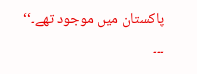پاکستان میں موجود تھے۔‘‘ ۔۔۔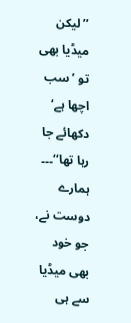’’لیکن میڈیا بھی تو ’سب اچھا ہے‘ دکھائے جا رہا تھا‘‘۔۔۔ ہمارے دوست نے، جو خود بھی میڈیا سے ہی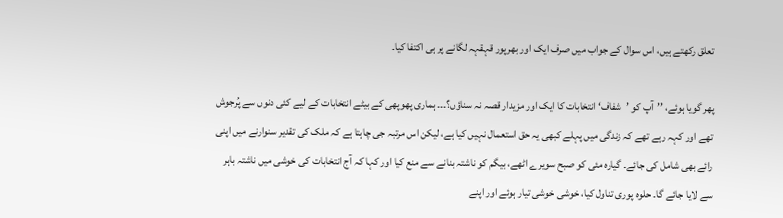تعلق رکھتے ہیں، اس سوال کے جواب میں صرف ایک اور بھرپور قہقہہ لگانے پر ہی اکتفا کیا۔

پھر گویا ہوئے، ’’آپ کو ’شفاف‘ انتخابات کا ایک اور مزیدار قصہ نہ سناؤں؟۔۔۔ ہماری پھوپھی کے بیٹے انتخابات کے لیے کئی دنوں سے پُرجوش تھے اور کہہ رہے تھے کہ زندگی میں پہلے کبھی یہ حق استعمال نہیں کیا ہے، لیکن اس مرتبہ جی چاہتا ہے کہ ملک کی تقدیر سنوارنے میں اپنی رائے بھی شامل کی جائے۔ گیارہ مئی کو صبح سویرے اٹھے، بیگم کو ناشتہ بنانے سے منع کیا اور کہا کہ آج انتخابات کی خوشی میں ناشتہ باہر سے لایا جائے گا۔ حلوہ پوری تناول کیا، خوشی خوشی تیار ہوئے اور اپنے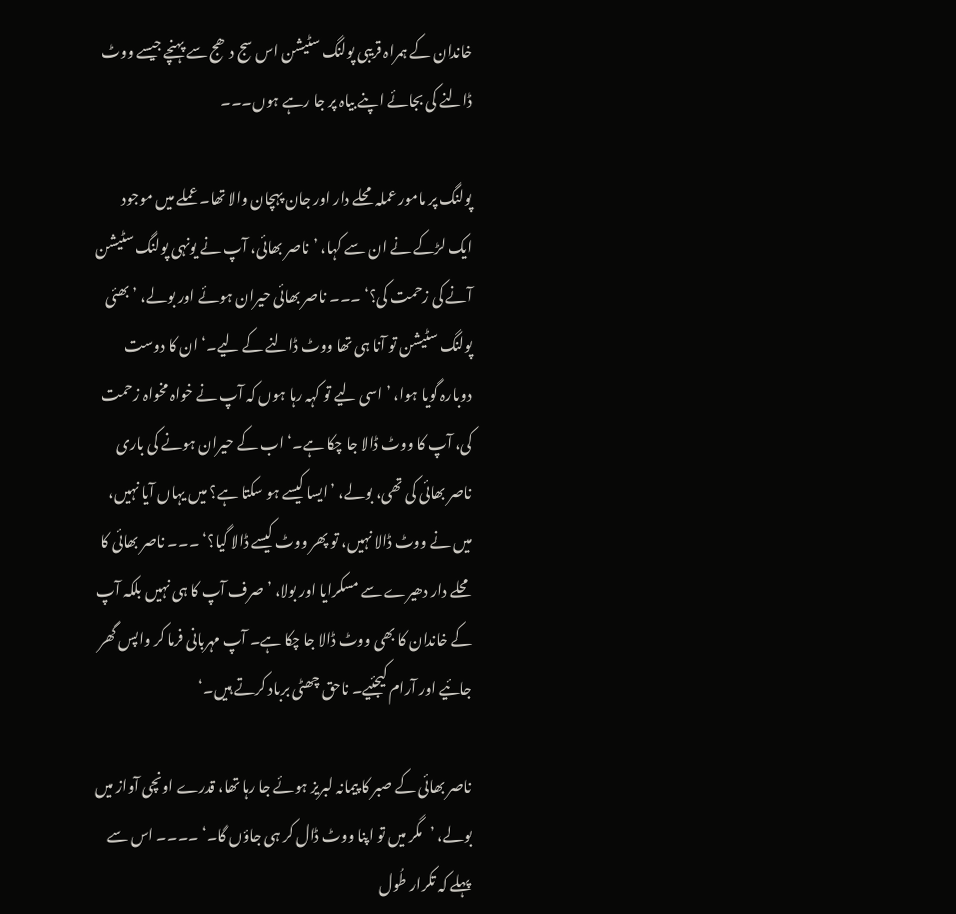خاندان کے ہمراہ قریبی پولنگ سٹیشن اس سج دھج سے پہنچے جیسے ووٹ ڈالنے کی بجائے اپنے بیاہ پر جا رہے ہوں۔۔۔

پولنگ پر مامور عملہ محلے دار اور جان پہچان والا تھا۔ عملے میں موجود ایک لڑکے نے ان سے کہا، ’ناصر بھائی، آپ نے یونہی پولنگ سٹیشن آنے کی زحمت کی؟‘ ۔۔۔ ناصر بھائی حیران ہوئے اور بولے، ’بھئی پولنگ سٹیشن تو آنا ہی تھا ووٹ ڈالنے کے لیے۔‘ ان کا دوست دوبارہ گویا ہوا، ’اسی لیے تو کہہ رہا ہوں کہ آپ نے خواہ مخواہ زحمت کی، آپ کا ووٹ ڈالا جا چکا ہے۔‘ اب کے حیران ہونے کی باری ناصر بھائی کی تھی، بولے، ’ایسا کیسے ہو سکتا ہے؟ میں یہاں آیا نہیں، میں نے ووٹ ڈالا نہیں، تو پھر ووٹ کیسے ڈالا گیا؟‘ ۔۔۔ ناصر بھائی کا محلے دار دھیرے سے مسکرایا اور بولا، ’صرف آپ کا ہی نہیں بلکہ آپ کے خاندان کا بھی ووٹ ڈالا جا چکا ہے۔ آپ مہربانی فرما کر واپس گھر جائیے اور آرام کیجئیے۔ ناحق چھٹی برباد کرتے ہیں۔‘

ناصر بھائی کے صبر کا پیمانہ لبریز ہوئے جا رہا تھا، قدرے اونچی آواز میں بولے، ’مگر میں تو اپنا ووٹ ڈال کر ہی جاؤں گا۔‘ ۔۔۔۔ اس سے پہلے کہ تکرار طُول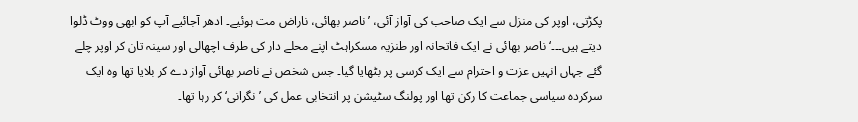پکڑتی، اوپر کی منزل سے ایک صاحب کی آواز آئی، ’ناصر بھائی، ناراض مت ہوئیے۔ ادھر آجائیے آپ کو ابھی ووٹ ڈلوا دیتے ہیں۔۔۔‘ ناصر بھائی نے ایک فاتحانہ اور طنزیہ مسکراہٹ اپنے محلے دار کی طرف اچھالی اور سینہ تان کر اوپر چلے گئے جہاں انہیں عزت و احترام سے ایک کرسی پر بٹھایا گیا۔ جس شخص نے ناصر بھائی آواز دے کر بلایا تھا وہ ایک سرکردہ سیاسی جماعت کا رکن تھا اور پولنگ سٹیشن پر انتخابی عمل کی ’نگرانی‘ کر رہا تھا۔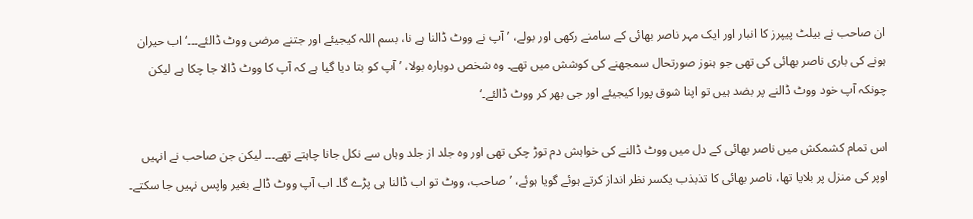ان صاحب نے بیلٹ پیپرز کا انبار اور ایک مہر ناصر بھائی کے سامنے رکھی اور بولے، ’آپ نے ووٹ ڈالنا ہے نا، بسم اللہ کیجیئے اور جتنے مرضی ووٹ ڈالئے۔۔۔‘ اب حیران ہونے کی باری ناصر بھائی کی تھی جو ہنوز صورتحال سمجھنے کی کوشش میں تھے۔ وہ شخص دوبارہ بولا، ’آپ کو بتا دیا گیا ہے کہ آپ کا ووٹ ڈالا جا چکا ہے لیکن چونکہ آپ خود ووٹ ڈالنے پر بضد ہیں تو اپنا شوق پورا کیجیئے اور جی بھر کر ووٹ ڈالئے۔‘

اس تمام کشمکش میں ناصر بھائی کے دل میں ووٹ ڈالنے کی خواہش دم توڑ چکی تھی اور وہ جلد از جلد وہاں سے نکل جانا چاہتے تھے۔۔۔ لیکن جن صاحب نے انہیں اوپر کی منزل پر بلایا تھا، ناصر بھائی کا تذبذب یکسر نظر انداز کرتے ہوئے گویا ہوئے، ’صاحب، ووٹ تو اب ڈالنا ہی پڑے گا۔ اب آپ ووٹ ڈالے بغیر واپس نہیں جا سکتے۔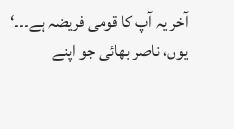آخر یہ آپ کا قومی فریضہ ہے۔۔۔‘ یوں، ناصر بھائی جو اپنے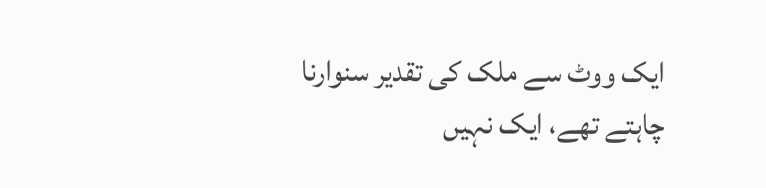ایک ووٹ سے ملک کی تقدیر سنوارنا چاہتے تھے، ایک نہیں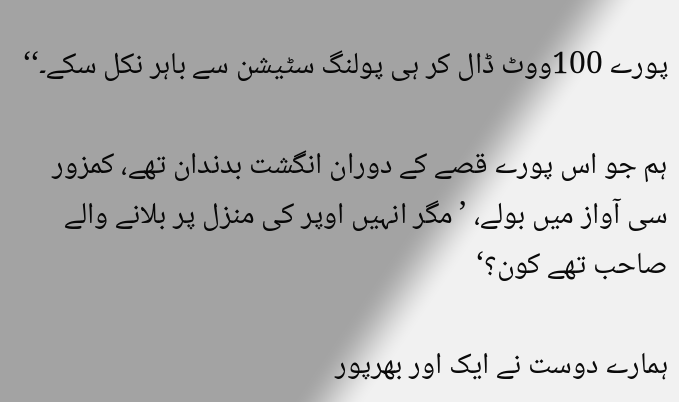پورے 100ووٹ ڈال کر ہی پولنگ سٹیشن سے باہر نکل سکے۔‘‘

ہم جو اس پورے قصے کے دوران انگشت بدندان تھے، کمزور سی آواز میں بولے، ’مگر انہیں اوپر کی منزل پر بلانے والے صاحب تھے کون؟‘

ہمارے دوست نے ایک اور بھرپور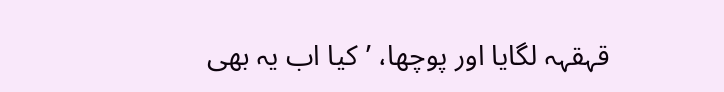قہقہہ لگایا اور پوچھا، ’کیا اب یہ بھی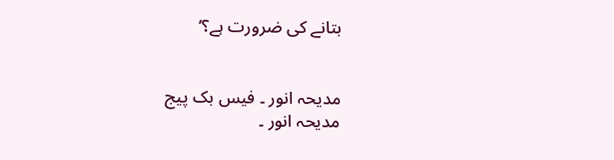بتانے کی ضرورت ہے؟‘


مدیحہ انور ۔ فیس بک پیج
مدیحہ انور ۔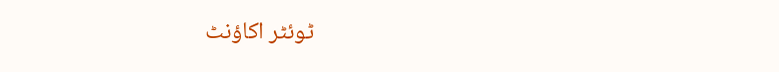ٹوئٹر اکاؤنٹ